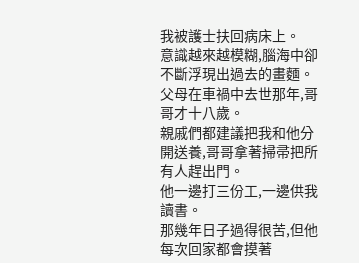我被護士扶回病床上。
意識越來越模糊,腦海中卻不斷浮現出過去的畫麵。
父母在車禍中去世那年,哥哥才十八歲。
親戚們都建議把我和他分開送養,哥哥拿著掃帚把所有人趕出門。
他一邊打三份工,一邊供我讀書。
那幾年日子過得很苦,但他每次回家都會摸著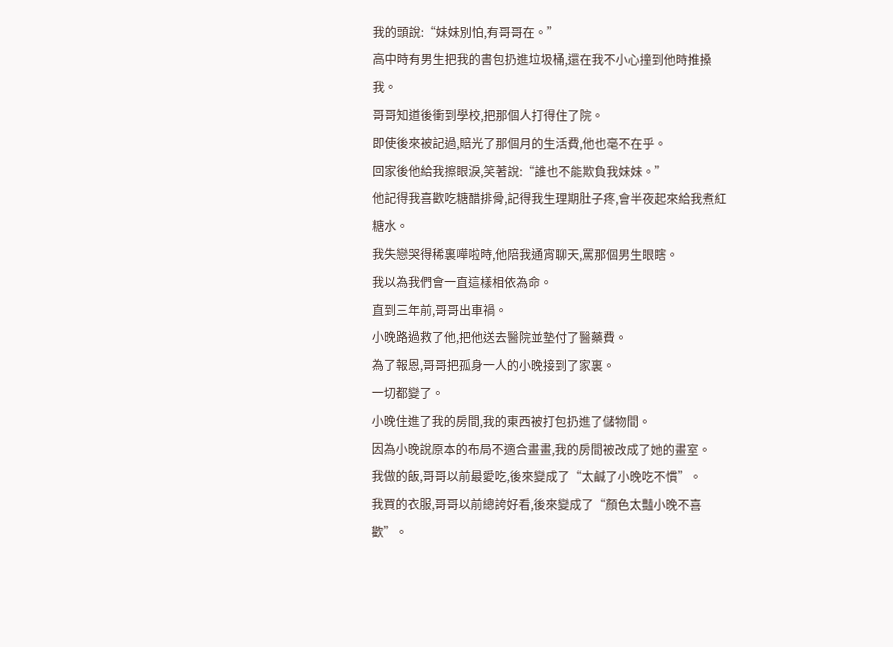我的頭說:“妹妹別怕,有哥哥在。”
高中時有男生把我的書包扔進垃圾桶,還在我不小心撞到他時推搡我。
哥哥知道後衝到學校,把那個人打得住了院。
即使後來被記過,賠光了那個月的生活費,他也毫不在乎。
回家後他給我擦眼淚,笑著說:“誰也不能欺負我妹妹。”
他記得我喜歡吃糖醋排骨,記得我生理期肚子疼,會半夜起來給我煮紅糖水。
我失戀哭得稀裏嘩啦時,他陪我通宵聊天,罵那個男生眼瞎。
我以為我們會一直這樣相依為命。
直到三年前,哥哥出車禍。
小晚路過救了他,把他送去醫院並墊付了醫藥費。
為了報恩,哥哥把孤身一人的小晚接到了家裏。
一切都變了。
小晚住進了我的房間,我的東西被打包扔進了儲物間。
因為小晚說原本的布局不適合畫畫,我的房間被改成了她的畫室。
我做的飯,哥哥以前最愛吃,後來變成了“太鹹了小晚吃不慣”。
我買的衣服,哥哥以前總誇好看,後來變成了“顏色太豔小晚不喜歡”。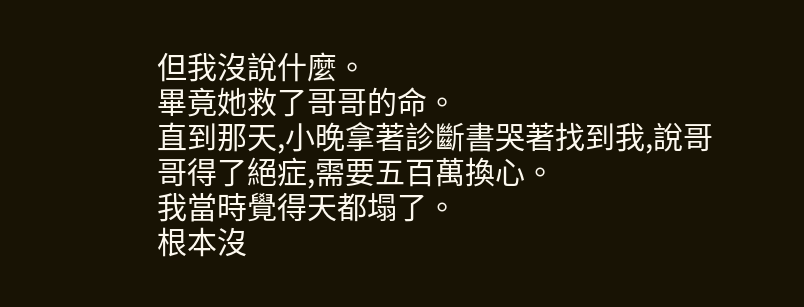但我沒說什麼。
畢竟她救了哥哥的命。
直到那天,小晚拿著診斷書哭著找到我,說哥哥得了絕症,需要五百萬換心。
我當時覺得天都塌了。
根本沒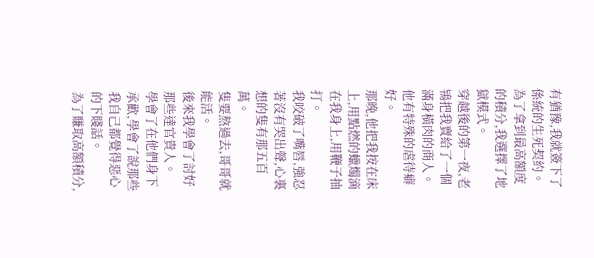有猶豫,我就簽下了係統的生死契約。
為了拿到最高額度的積分,我選擇了地獄模式。
穿越後的第一夜,老鴇把我賣給了一個滿身橫肉的商人。
他有特殊的虐待癖好。
那晚,他把我按在床上,用點燃的蠟燭滴在我身上,用鞭子抽打。
我咬破了嘴唇,強忍著沒有哭出聲,心裏想的隻有那五百萬。
隻要熬過去,哥哥就能活。
後來我學會了討好那些達官貴人。
學會了在他們身下承歡,學會了說那些我自己都覺得惡心的下賤話。
為了賺取高額積分,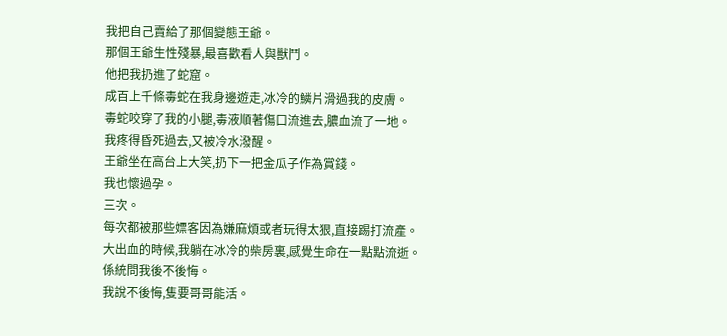我把自己賣給了那個變態王爺。
那個王爺生性殘暴,最喜歡看人與獸鬥。
他把我扔進了蛇窟。
成百上千條毒蛇在我身邊遊走,冰冷的鱗片滑過我的皮膚。
毒蛇咬穿了我的小腿,毒液順著傷口流進去,膿血流了一地。
我疼得昏死過去,又被冷水潑醒。
王爺坐在高台上大笑,扔下一把金瓜子作為賞錢。
我也懷過孕。
三次。
每次都被那些嫖客因為嫌麻煩或者玩得太狠,直接踢打流產。
大出血的時候,我躺在冰冷的柴房裏,感覺生命在一點點流逝。
係統問我後不後悔。
我說不後悔,隻要哥哥能活。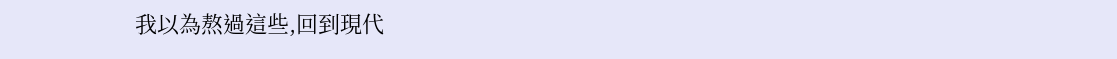我以為熬過這些,回到現代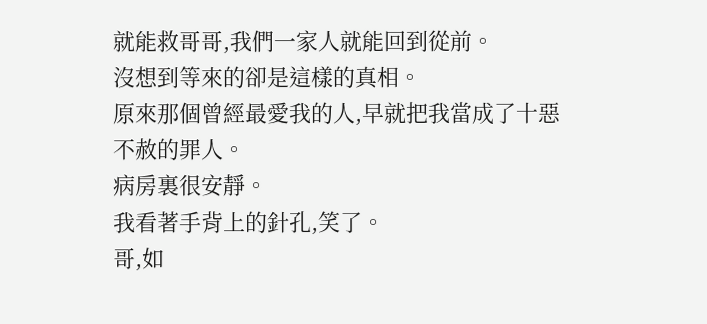就能救哥哥,我們一家人就能回到從前。
沒想到等來的卻是這樣的真相。
原來那個曾經最愛我的人,早就把我當成了十惡不赦的罪人。
病房裏很安靜。
我看著手背上的針孔,笑了。
哥,如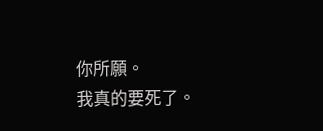你所願。
我真的要死了。